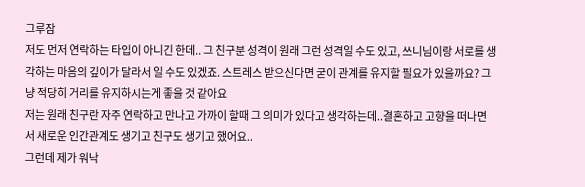그루잠
저도 먼저 연락하는 타입이 아니긴 한데.. 그 친구분 성격이 원래 그런 성격일 수도 있고, 쓰니님이랑 서로를 생각하는 마음의 깊이가 달라서 일 수도 있겠죠. 스트레스 받으신다면 굳이 관계를 유지할 필요가 있을까요? 그냥 적당히 거리를 유지하시는게 좋을 것 같아요
저는 원래 친구란 자주 연락하고 만나고 가까이 할때 그 의미가 있다고 생각하는데..결혼하고 고향을 떠나면서 새로운 인간관계도 생기고 친구도 생기고 했어요..
그런데 제가 워낙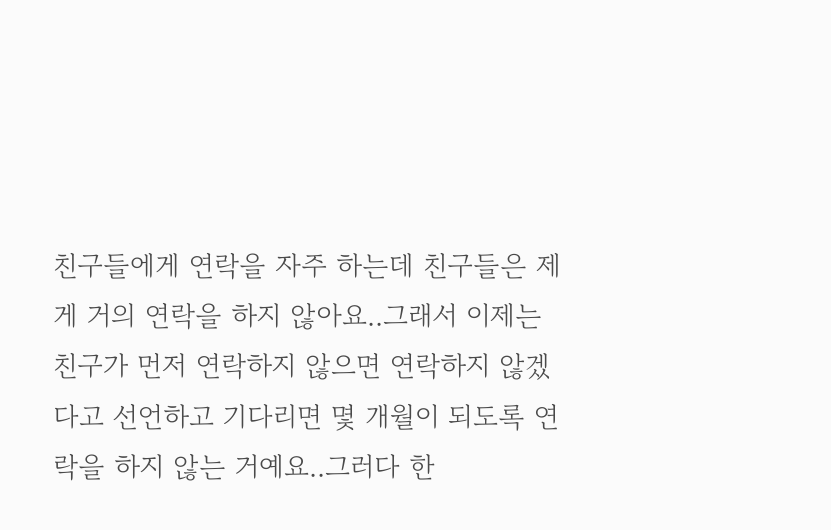친구들에게 연락을 자주 하는데 친구들은 제게 거의 연락을 하지 않아요..그래서 이제는 친구가 먼저 연락하지 않으면 연락하지 않겠다고 선언하고 기다리면 몇 개월이 되도록 연락을 하지 않는 거예요..그러다 한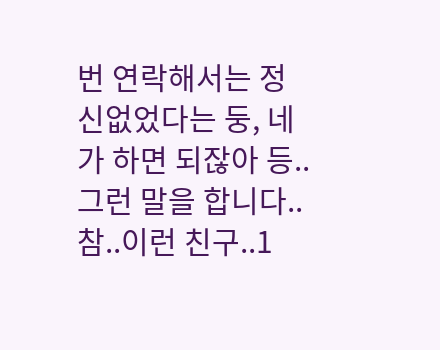번 연락해서는 정신없었다는 둥, 네가 하면 되잖아 등..그런 말을 합니다..
참..이런 친구..1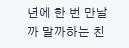년에 한 번 만날까 말까하는 친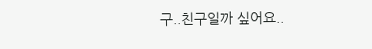구..친구일까 싶어요..